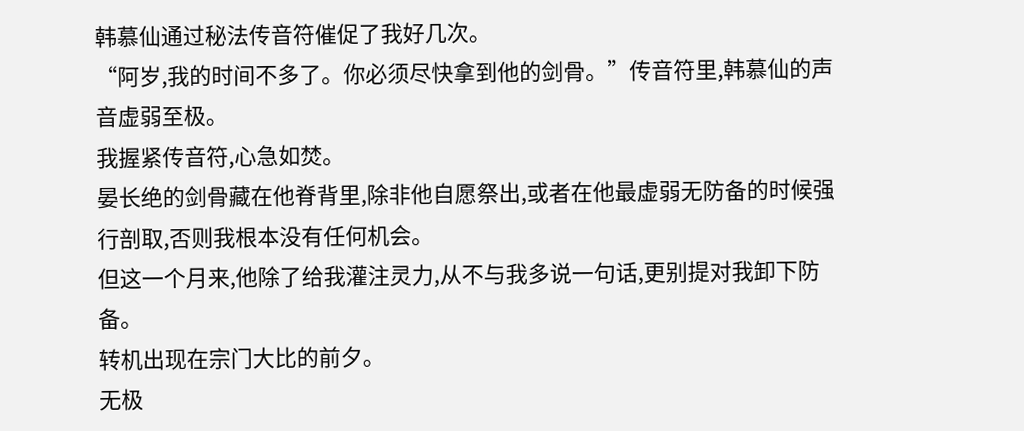韩慕仙通过秘法传音符催促了我好几次。
“阿岁,我的时间不多了。你必须尽快拿到他的剑骨。”传音符里,韩慕仙的声音虚弱至极。
我握紧传音符,心急如焚。
晏长绝的剑骨藏在他脊背里,除非他自愿祭出,或者在他最虚弱无防备的时候强行剖取,否则我根本没有任何机会。
但这一个月来,他除了给我灌注灵力,从不与我多说一句话,更别提对我卸下防备。
转机出现在宗门大比的前夕。
无极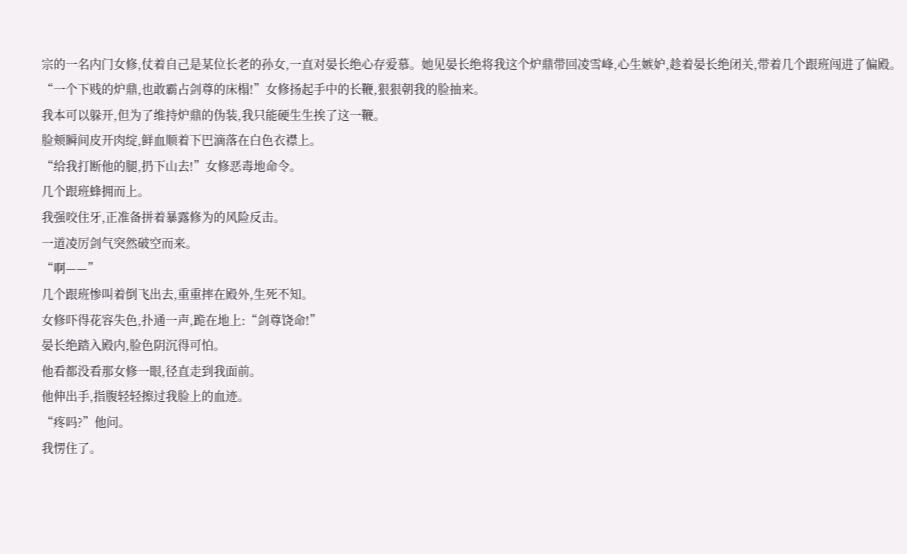宗的一名内门女修,仗着自己是某位长老的孙女,一直对晏长绝心存爱慕。她见晏长绝将我这个炉鼎带回凌雪峰,心生嫉妒,趁着晏长绝闭关,带着几个跟班闯进了偏殿。
“一个下贱的炉鼎,也敢霸占剑尊的床榻!”女修扬起手中的长鞭,狠狠朝我的脸抽来。
我本可以躲开,但为了维持炉鼎的伪装,我只能硬生生挨了这一鞭。
脸颊瞬间皮开肉绽,鲜血顺着下巴滴落在白色衣襟上。
“给我打断他的腿,扔下山去!”女修恶毒地命令。
几个跟班蜂拥而上。
我强咬住牙,正准备拼着暴露修为的风险反击。
一道凌厉剑气突然破空而来。
“啊——”
几个跟班惨叫着倒飞出去,重重摔在殿外,生死不知。
女修吓得花容失色,扑通一声,跪在地上:“剑尊饶命!”
晏长绝踏入殿内,脸色阴沉得可怕。
他看都没看那女修一眼,径直走到我面前。
他伸出手,指腹轻轻擦过我脸上的血迹。
“疼吗?”他问。
我愣住了。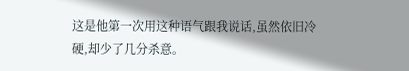这是他第一次用这种语气跟我说话,虽然依旧冷硬,却少了几分杀意。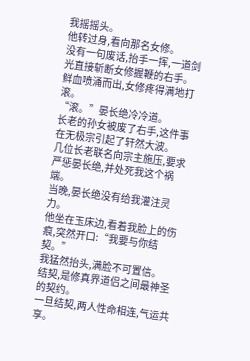我摇摇头。
他转过身,看向那名女修。
没有一句废话,抬手一挥,一道剑光直接斩断女修握鞭的右手。
鲜血喷涌而出,女修疼得满地打滚。
“滚。”晏长绝冷冷道。
长老的孙女被废了右手,这件事在无极宗引起了轩然大波。
几位长老联名向宗主施压,要求严惩晏长绝,并处死我这个祸端。
当晚,晏长绝没有给我灌注灵力。
他坐在玉床边,看着我脸上的伤痕,突然开口:“我要与你结契。”
我猛然抬头,满脸不可置信。
结契,是修真界道侣之间最神圣的契约。
一旦结契,两人性命相连,气运共享。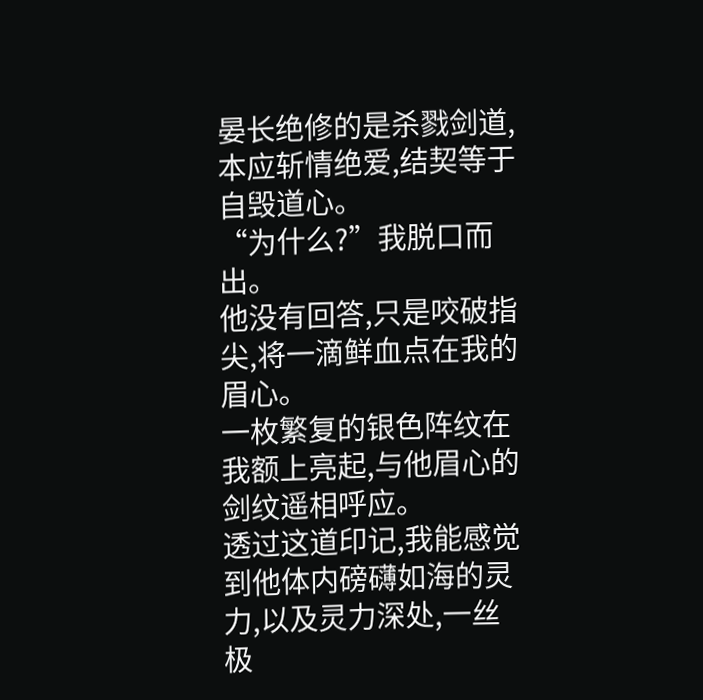晏长绝修的是杀戮剑道,本应斩情绝爱,结契等于自毁道心。
“为什么?”我脱口而出。
他没有回答,只是咬破指尖,将一滴鲜血点在我的眉心。
一枚繁复的银色阵纹在我额上亮起,与他眉心的剑纹遥相呼应。
透过这道印记,我能感觉到他体内磅礴如海的灵力,以及灵力深处,一丝极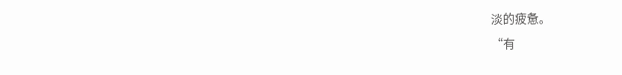淡的疲惫。
“有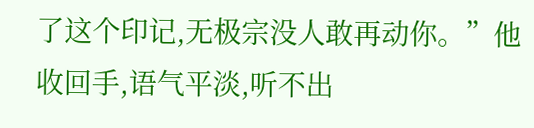了这个印记,无极宗没人敢再动你。”他收回手,语气平淡,听不出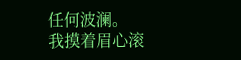任何波澜。
我摸着眉心滚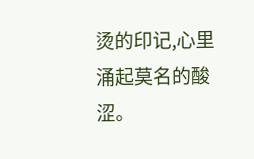烫的印记,心里涌起莫名的酸涩。